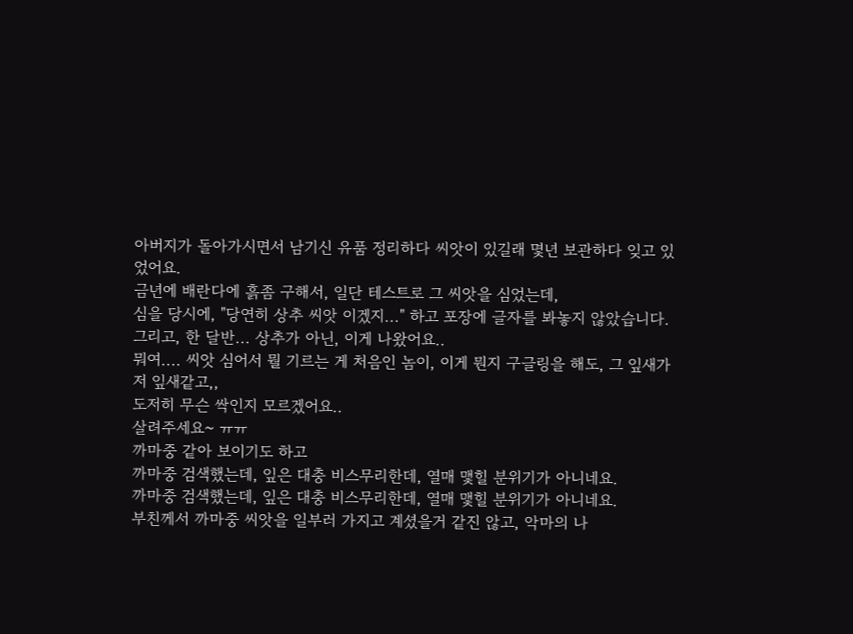아버지가 돌아가시면서 남기신 유품 정리하다 씨앗이 있길래 몇년 보관하다 잊고 있었어요.
금년에 배란다에 흙좀 구해서, 일단 테스트로 그 씨앗을 심었는데,
심을 당시에, "당연히 상추 씨앗 이겠지..." 하고 포장에 글자를 봐놓지 않았습니다.
그리고, 한 달반... 상추가 아닌, 이게 나왔어요..
뭐여.... 씨앗 심어서 뭘 기르는 게 처음인 놈이, 이게 뭔지 구글링을 해도, 그 잎새가 저 잎새같고,,
도저히 무슨 싹인지 모르겠어요..
살려주세요~ ㅠㅠ
까마중 같아 보이기도 하고
까마중 검색했는데, 잎은 대충 비스무리한데, 열매 맻힐 분위기가 아니네요.
까마중 검색했는데, 잎은 대충 비스무리한데, 열매 맻힐 분위기가 아니네요.
부친께서 까마중 씨앗을 일부러 가지고 계셨을거 같진 않고, 악마의 나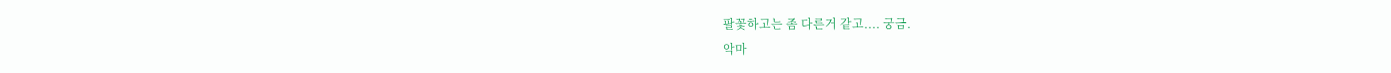팔꽃하고는 좀 다른거 같고.... 궁금.
악마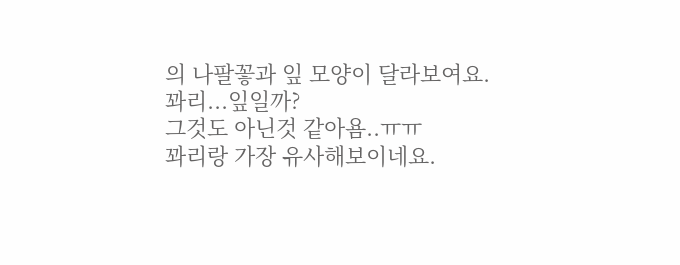의 나팔꽇과 잎 모양이 달라보여요.
꽈리...잎일까?
그것도 아닌것 같아욤..ㅠㅠ
꽈리랑 가장 유사해보이네요.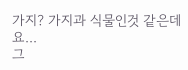가지? 가지과 식물인것 같은데요...
그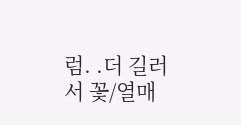럼. .더 길러서 꽃/열매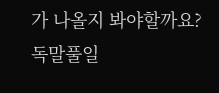가 나올지 봐야할까요?
독말풀일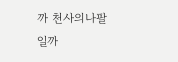까 천사의나팔일까